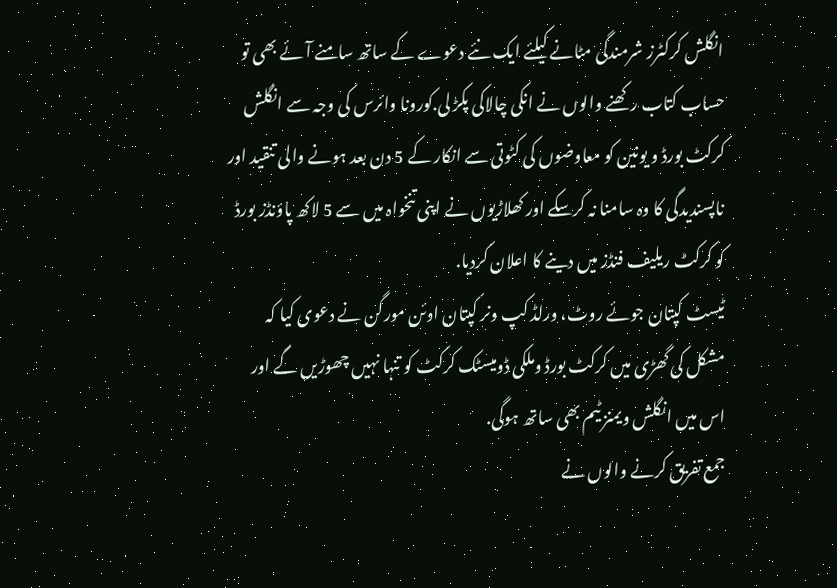انگلش کرکٹرز شرمندگی مٹانے کیلئے ایک نئے دعوے کے ساتھ سامنے آئے بھی تو حساب کتاب رکھنے والوں نے انکی چالاکی پکڑ لی.کورونا وائرس کی وجہ سے انگلش کرکٹ بورڈ و یونین کو معاوضوں کی کٹوتی سے انکار کے 5 دن بعد ہونے والی تنقید اور ناپسندیدگی کا وہ سامنا نہ کرسکے اور کھلاڑیوں نے اپنی تنخواہ میں سے 5 لاکھ پاؤنڈز بورڈ کو کرکٹ ریلیف فنڈز میں دینے کا اعلان کردیا.
ٹیسٹ کپتان جوئے روٹ، ورلڈ کپ ونر کپتان اوئن مورگن نے دعوی کیا کہ مشکل کی گھڑی میں کرکٹ بورڈ وملکی ڈومیسٹک کرکٹ کو تنہا نہیں چھوڑیں گے اور اس میں انگلش ویمنز ٹیم بھی ساتھ ہوگی.
جمع تفریق کرنے والوں نے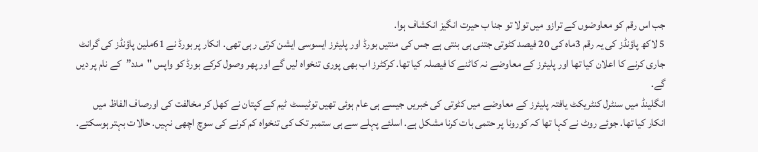جب اس رقم کو معاوضوں کے ترازو میں تولا تو جنا ب حیرت انگیز انکشاف ہوا.
5 لاکھ پاؤنڈز کی یہ رقم 3ماە کی 20 فیصد کٹوتی جتنی ہی بنتی ہے جس کی منتیں بورڈ اور پلیئرز ایسوسی ایشن کرتی رہی تھی. انکار پر بورڈ نے 61ملین پاؤنڈز کی گرانٹ جاری کرنے کا اعلان کیا تھا اور پلیئرز کے معاوضے نہ کاٹنے کا فیصلہ کیا تھا. کرکٹرز اب بھی پوری تنخواہ لیں گے اور پھر وصول کرکے بورڈ کو واپس "مدد”کے نام پر دیں گے.
انگلینڈ میں سنٹرل کنٹریکٹ یافتہ پلیئرز کے معاوضے میں کٹوتی کی خبریں جیسے ہی عام ہوئی تهیں توٹیسٹ ٹیم کے کپتان نے کھل کر مخالفت کی اورصاف الفاظ میں انکار کیا تھا. جوئے روٹ نے کہا تھا کہ کورونا پر حتمی بات کرنا مشکل ہے. اسلئے پہلے سے ہی ستمبر تک کی تنخواہ کم کرنے کی سوچ اچھی نہیں. حالات بہتر ہوسکتے.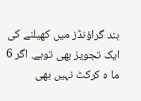بند گراؤنڈز میں کھیلنے کی ایک تجویز بھی توہے. اگر 6 ما ە کرکٹ نہیں بھی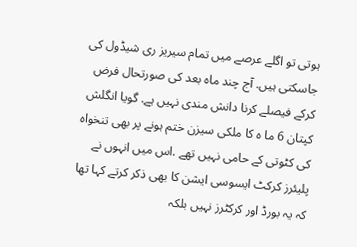ہوتی تو اگلے عرصے میں تمام سیریز ری شیڈول کی جاسکتی ہیں. آج چند ماہ بعد کی صورتحال فرض کرکے فیصلے کرنا دانش مندی نہیں ہے. گویا انگلش کپتان 6 ما ە کا ملکی سیزن ختم ہونے پر بھی تنخواہ کی کٹوتی کے حامی نہیں تھے .اس میں انہوں نے پلیئرز کرکٹ ایسوسی ایشن کا بھی ذکر کرتے کہا تھا کہ یہ بورڈ اور کرکٹرز نہیں بلکہ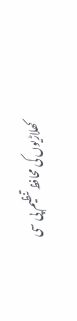کھلاڑیوں کی محافظ تنظیم پی سی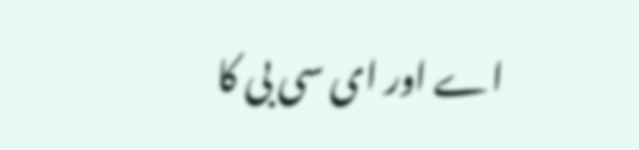اے اور ای سی بی کا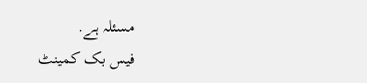مسئلہ ہے.
فیس بک کمینٹ